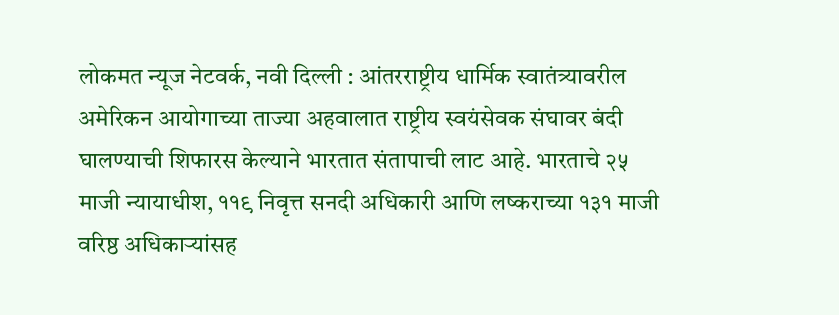लोकमत न्यूज नेटवर्क, नवी दिल्ली : आंतरराष्ट्रीय धार्मिक स्वातंत्र्यावरील अमेरिकन आयोगाच्या ताज्या अहवालात राष्ट्रीय स्वयंसेवक संघावर बंदी घालण्याची शिफारस केल्याने भारतात संतापाची लाट आहे. भारताचे २५ माजी न्यायाधीश, ११९ निवृत्त सनदी अधिकारी आणि लष्कराच्या १३१ माजी वरिष्ठ अधिकाऱ्यांसह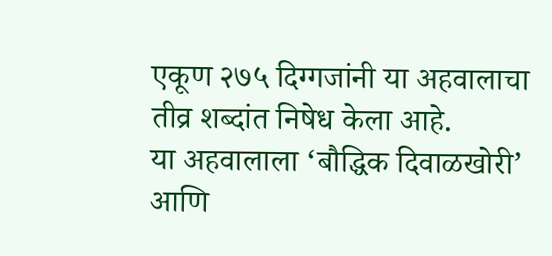एकूण २७५ दिग्गजांनी या अहवालाचा तीव्र शब्दांत निषेध केला आहे.
या अहवालाला ‘बौद्धिक दिवाळखोरी’ आणि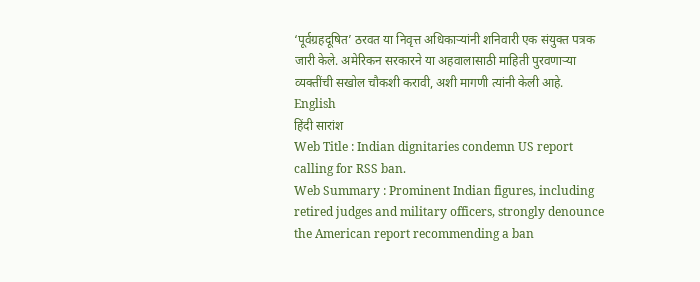‘पूर्वग्रहदूषित’ ठरवत या निवृत्त अधिकाऱ्यांनी शनिवारी एक संयुक्त पत्रक जारी केले. अमेरिकन सरकारने या अहवालासाठी माहिती पुरवणाऱ्या व्यक्तींची सखोल चौकशी करावी, अशी मागणी त्यांनी केली आहे.
English
हिंदी सारांश
Web Title : Indian dignitaries condemn US report calling for RSS ban.
Web Summary : Prominent Indian figures, including retired judges and military officers, strongly denounce the American report recommending a ban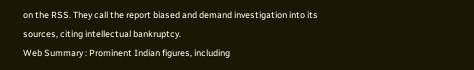on the RSS. They call the report biased and demand investigation into its sources, citing intellectual bankruptcy.
Web Summary : Prominent Indian figures, including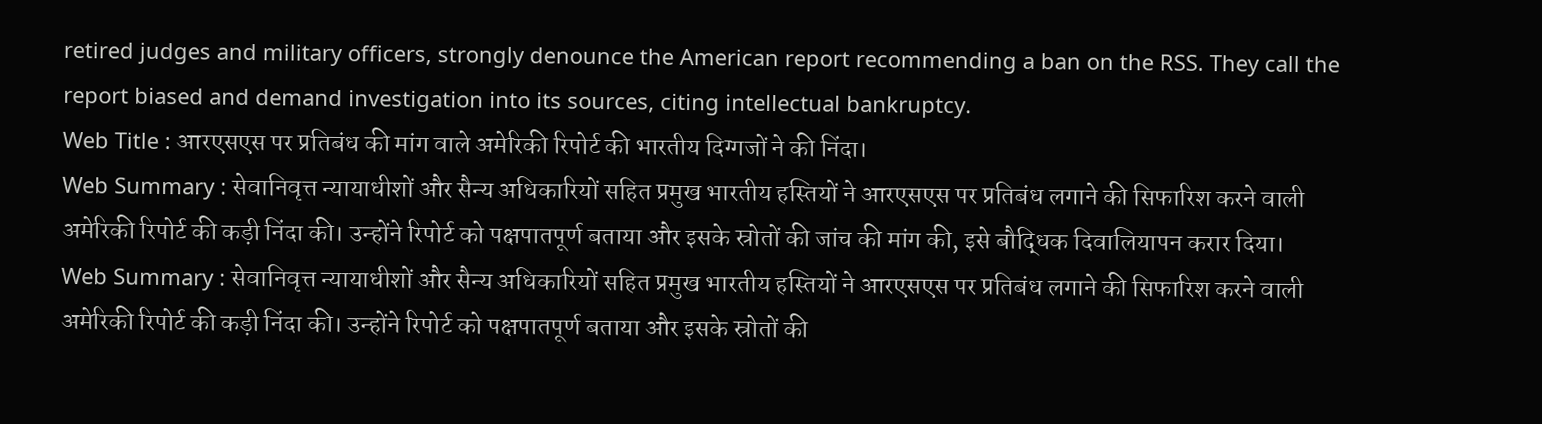retired judges and military officers, strongly denounce the American report recommending a ban on the RSS. They call the report biased and demand investigation into its sources, citing intellectual bankruptcy.
Web Title : आरएसएस पर प्रतिबंध की मांग वाले अमेरिकी रिपोर्ट की भारतीय दिग्गजों ने की निंदा।
Web Summary : सेवानिवृत्त न्यायाधीशों और सैन्य अधिकारियों सहित प्रमुख भारतीय हस्तियों ने आरएसएस पर प्रतिबंध लगाने की सिफारिश करने वाली अमेरिकी रिपोर्ट की कड़ी निंदा की। उन्होंने रिपोर्ट को पक्षपातपूर्ण बताया और इसके स्रोतों की जांच की मांग की, इसे बौद्धिक दिवालियापन करार दिया।
Web Summary : सेवानिवृत्त न्यायाधीशों और सैन्य अधिकारियों सहित प्रमुख भारतीय हस्तियों ने आरएसएस पर प्रतिबंध लगाने की सिफारिश करने वाली अमेरिकी रिपोर्ट की कड़ी निंदा की। उन्होंने रिपोर्ट को पक्षपातपूर्ण बताया और इसके स्रोतों की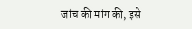जांच की मांग की, इसे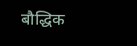बौद्धिक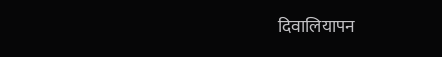दिवालियापन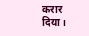करार दिया।